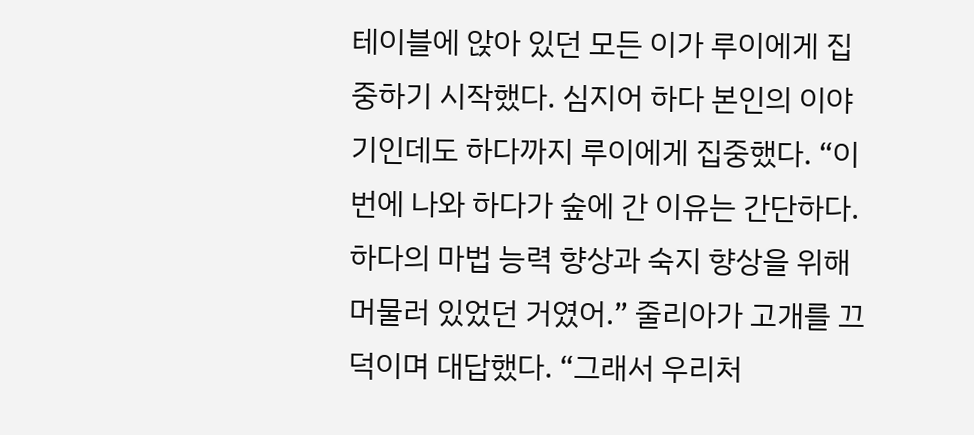테이블에 앉아 있던 모든 이가 루이에게 집중하기 시작했다. 심지어 하다 본인의 이야기인데도 하다까지 루이에게 집중했다. “이번에 나와 하다가 숲에 간 이유는 간단하다. 하다의 마법 능력 향상과 숙지 향상을 위해 머물러 있었던 거였어.” 줄리아가 고개를 끄덕이며 대답했다. “그래서 우리처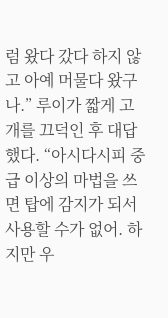럼 왔다 갔다 하지 않고 아예 머물다 왔구나.” 루이가 짧게 고개를 끄덕인 후 대답했다. “아시다시피 중급 이상의 마법을 쓰면 탑에 감지가 되서 사용할 수가 없어. 하지만 우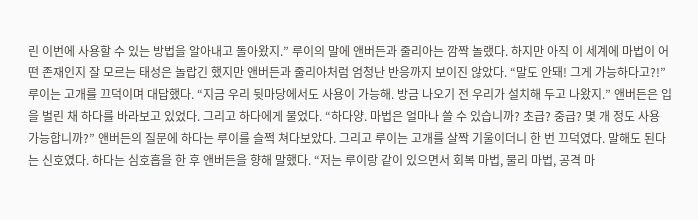린 이번에 사용할 수 있는 방법을 알아내고 돌아왔지.” 루이의 말에 앤버든과 줄리아는 깜짝 놀랬다. 하지만 아직 이 세계에 마법이 어떤 존재인지 잘 모르는 태성은 놀랍긴 했지만 앤버든과 줄리아처럼 엄청난 반응까지 보이진 않았다. “말도 안돼! 그게 가능하다고?!” 루이는 고개를 끄덕이며 대답했다. “지금 우리 뒷마당에서도 사용이 가능해. 방금 나오기 전 우리가 설치해 두고 나왔지.” 앤버든은 입을 벌린 채 하다를 바라보고 있었다. 그리고 하다에게 물었다. “하다양. 마법은 얼마나 쓸 수 있습니까? 초급? 중급? 몇 개 정도 사용 가능합니까?” 앤버든의 질문에 하다는 루이를 슬쩍 쳐다보았다. 그리고 루이는 고개를 살짝 기울이더니 한 번 끄덕였다. 말해도 된다는 신호였다. 하다는 심호흡을 한 후 앤버든을 향해 말했다. “저는 루이랑 같이 있으면서 회복 마법, 물리 마법, 공격 마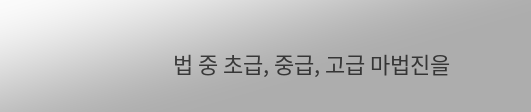법 중 초급, 중급, 고급 마법진을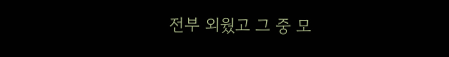전부 외웠고 그 중 모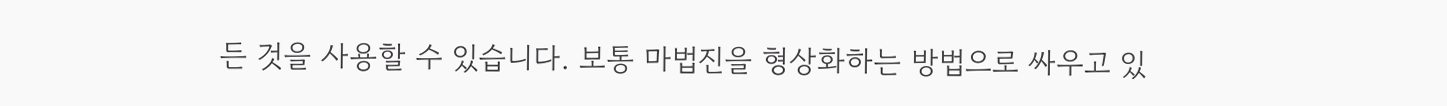든 것을 사용할 수 있습니다. 보통 마법진을 형상화하는 방법으로 싸우고 있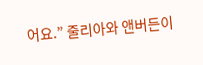어요.” 줄리아와 앤버든이